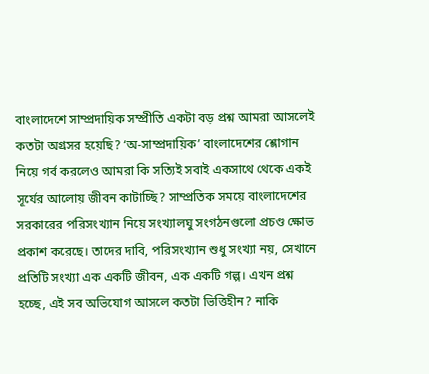বাংলাদেশে সাম্প্রদায়িক সম্প্রীতি একটা বড় প্রশ্ন আমরা আসলেই কতটা অগ্রসর হয়েছি? ‘অ-সাম্প্রদায়িক’ বাংলাদেশের শ্লোগান নিয়ে গর্ব করলেও আমরা কি সত্যিই সবাই একসাথে থেকে একই সূর্যের আলোয় জীবন কাটাচ্ছি? সাম্প্রতিক সময়ে বাংলাদেশের সরকারের পরিসংখ্যান নিয়ে সংখ্যালঘু সংগঠনগুলো প্রচণ্ড ক্ষোভ প্রকাশ করেছে। তাদের দাবি, পরিসংখ্যান শুধু সংখ্যা নয়, সেখানে প্রতিটি সংখ্যা এক একটি জীবন, এক একটি গল্প। এখন প্রশ্ন হচ্ছে, এই সব অভিযোগ আসলে কতটা ভিত্তিহীন? নাকি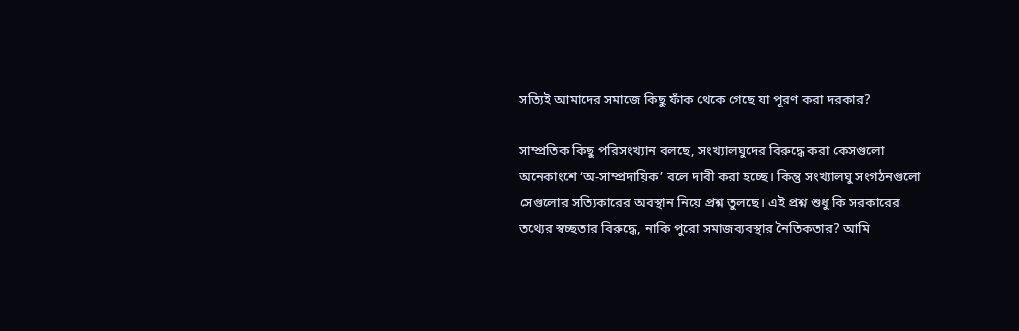সত্যিই আমাদের সমাজে কিছু ফাঁক থেকে গেছে যা পূরণ করা দরকার?

সাম্প্রতিক কিছু পরিসংখ্যান বলছে, সংখ্যালঘুদের বিরুদ্ধে করা কেসগুলো অনেকাংশে ‘অ-সাম্প্রদায়িক’ বলে দাবী করা হচ্ছে। কিন্তু সংখ্যালঘু সংগঠনগুলো সেগুলোর সত্যিকারের অবস্থান নিয়ে প্রশ্ন তুলছে। এই প্রশ্ন শুধু কি সরকারের তথ্যের স্বচ্ছতার বিরুদ্ধে, নাকি পুরো সমাজব্যবস্থার নৈতিকতার? আমি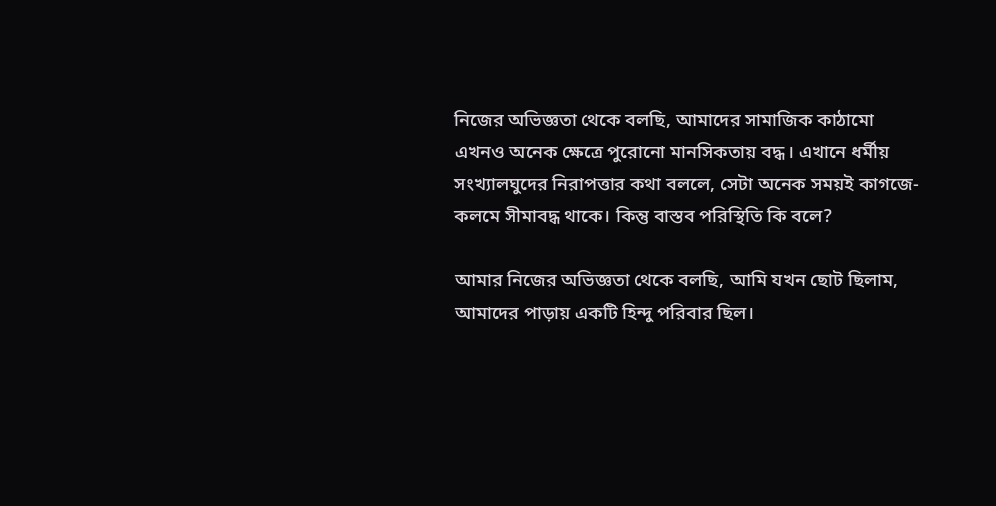নিজের অভিজ্ঞতা থেকে বলছি, আমাদের সামাজিক কাঠামো এখনও অনেক ক্ষেত্রে পুরোনো মানসিকতায় বদ্ধ। এখানে ধর্মীয় সংখ্যালঘুদের নিরাপত্তার কথা বললে, সেটা অনেক সময়ই কাগজে-কলমে সীমাবদ্ধ থাকে। কিন্তু বাস্তব পরিস্থিতি কি বলে?

আমার নিজের অভিজ্ঞতা থেকে বলছি, আমি যখন ছোট ছিলাম, আমাদের পাড়ায় একটি হিন্দু পরিবার ছিল।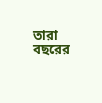তারা বছরের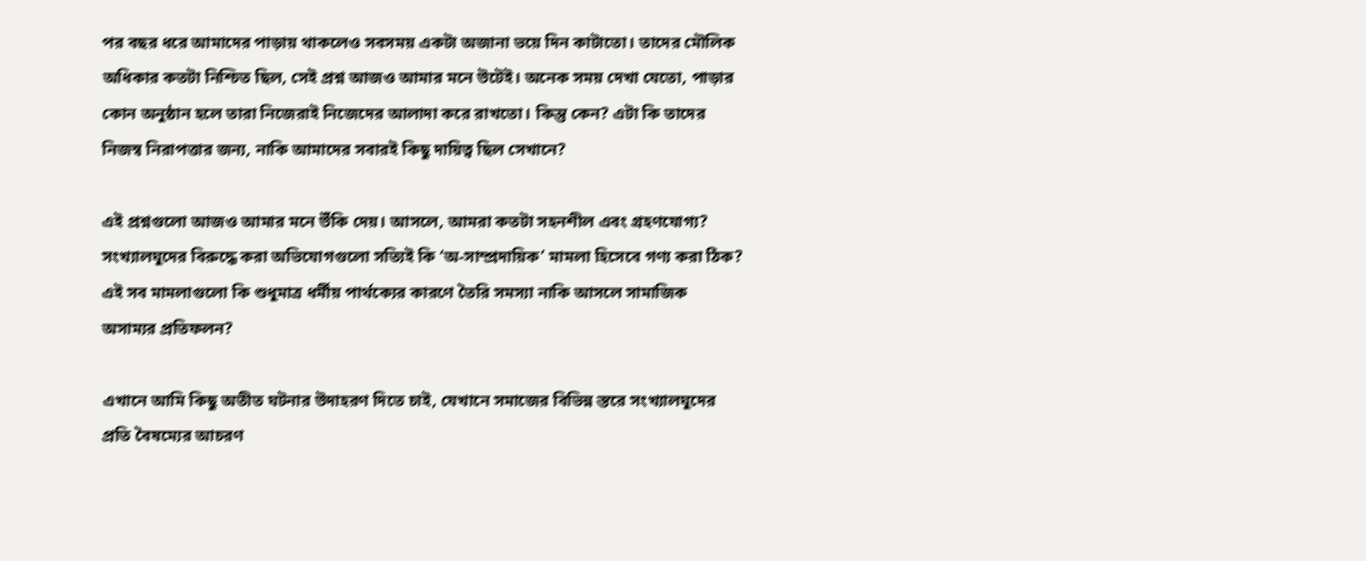পর বছর ধরে আমাদের পাড়ায় থাকলেও সবসময় একটা অজানা ভয়ে দিন কাটাতো। তাদের মৌলিক অধিকার কতটা নিশ্চিত ছিল, সেই প্রশ্ন আজও আমার মনে উটেই। অনেক সময় দেখা যেতো, পাড়ার কোন অনুষ্ঠান হলে তারা নিজেরাই নিজেদের আলাদা করে রাখতো। কিন্তু কেন? এটা কি তাদের নিজস্ব নিরাপত্তার জন্য, নাকি আমাদের সবারই কিছু দায়িত্ব ছিল সেখানে?

এই প্রশ্নগুলো আজও আমার মনে উঁকি দেয়। আসলে, আমরা কতটা সহনশীল এবং গ্রহণযোগ্য? সংখ্যালঘুদের বিরুদ্ধে করা অভিযোগগুলো সত্যিই কি ‘অ-সাম্প্রদায়িক’ মামলা হিসেবে গণ্য করা ঠিক? এই সব মামলাগুলো কি শুধুমাত্র ধর্মীয় পার্থক্যের কারণে তৈরি সমস্যা নাকি আসলে সামাজিক অসাম্যর প্রতিফলন?

এখানে আমি কিছু অতীত ঘটনার উদাহরণ দিতে চাই, যেখানে সমাজের বিভিন্ন স্তরে সংখ্যালঘুদের প্রতি বৈষম্যের আচরণ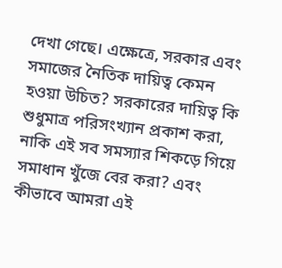দেখা গেছে। এক্ষেত্রে, সরকার এবং সমাজের নৈতিক দায়িত্ব কেমন হওয়া উচিত? সরকারের দায়িত্ব কি শুধুমাত্র পরিসংখ্যান প্রকাশ করা, নাকি এই সব সমস্যার শিকড়ে গিয়ে সমাধান খুঁজে বের করা? এবং কীভাবে আমরা এই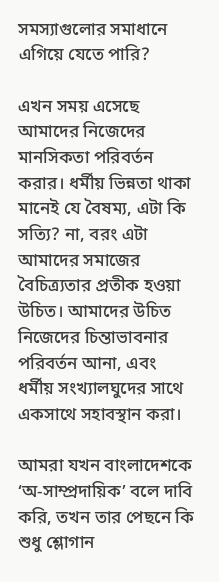সমস্যাগুলোর সমাধানে এগিয়ে যেতে পারি?

এখন সময় এসেছে আমাদের নিজেদের মানসিকতা পরিবর্তন করার। ধর্মীয় ভিন্নতা থাকা মানেই যে বৈষম্য, এটা কি সত্যি? না, বরং এটা আমাদের সমাজের বৈচিত্র্যতার প্রতীক হওয়া উচিত। আমাদের উচিত নিজেদের চিন্তাভাবনার পরিবর্তন আনা, এবং ধর্মীয় সংখ্যালঘুদের সাথে একসাথে সহাবস্থান করা।

আমরা যখন বাংলাদেশকে ‘অ-সাম্প্রদায়িক’ বলে দাবি করি, তখন তার পেছনে কি শুধু শ্লোগান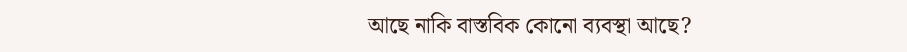আছে নাকি বাস্তবিক কোনো ব্যবস্থা আছে?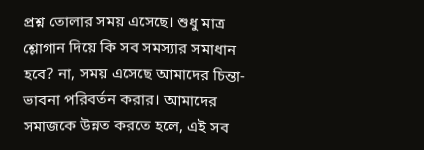প্রশ্ন তোলার সময় এসেছে। শুধু মাত্র শ্লোগান দিয়ে কি সব সমস্যার সমাধান হবে? না, সময় এসেছে আমাদের চিন্তা-ভাবনা পরিবর্তন করার। আমাদের সমাজকে উন্নত করতে হলে, এই সব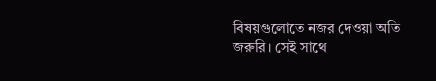বিষয়গুলোতে নজর দেওয়া অতি জরুরি। সেই সাথে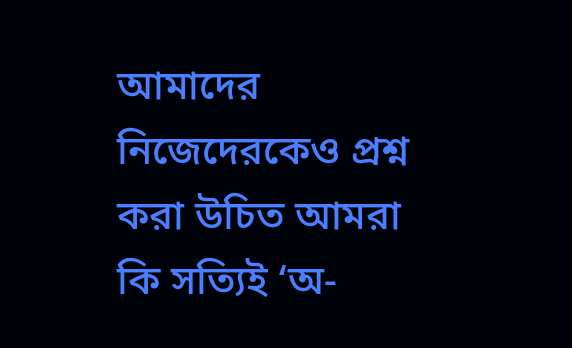আমাদের নিজেদেরকেও প্রশ্ন করা উচিত আমরা কি সত্যিই ‘অ-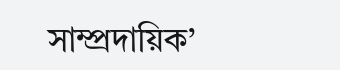সাম্প্রদায়িক’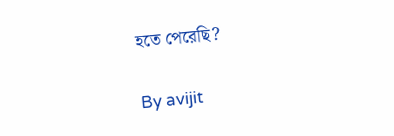হতে পেরেছি?

By avijit